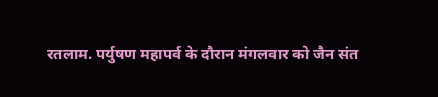रतलाम. पर्युषण महापर्व के दौरान मंगलवार को जैन संत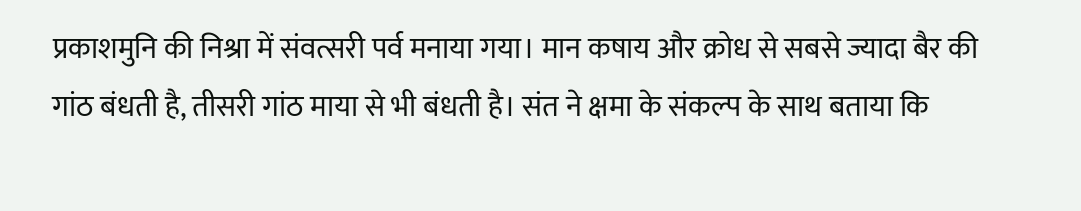प्रकाशमुनि की निश्रा में संवत्सरी पर्व मनाया गया। मान कषाय और क्रोध से सबसे ज्यादा बैर की गांठ बंधती है, तीसरी गांठ माया से भी बंधती है। संत ने क्षमा के संकल्प के साथ बताया कि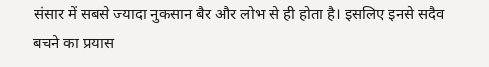संसार में सबसे ज्यादा नुकसान बैर और लोभ से ही होता है। इसलिए इनसे सदैव बचने का प्रयास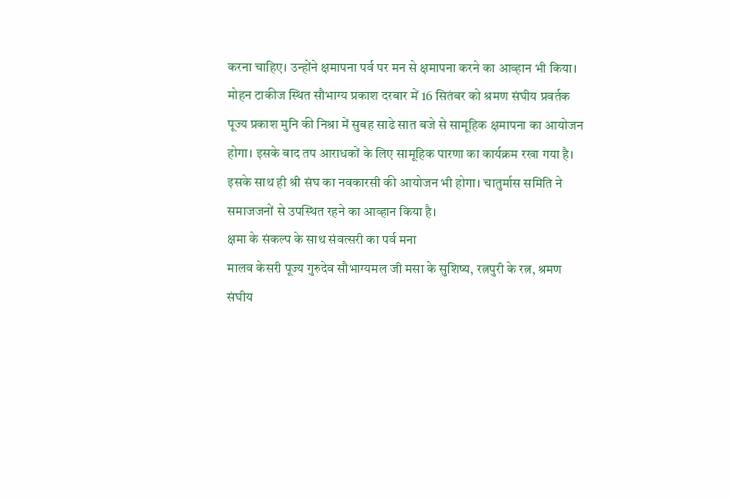करना चाहिए। उन्होंने क्षमापना पर्व पर मन से क्षमापना करने का आव्हान भी किया।
मोहन टाकीज स्थित सौभाग्य प्रकाश दरबार में 16 सितंबर को श्रमण संघीय प्रवर्तक पूज्य प्रकाश मुनि की निश्रा में सुबह साढे सात बजे से सामूहिक क्षमापना का आयोजन होगा। इसके बाद तप आराधकों के लिए सामूहिक पारणा का कार्यक्रम रखा गया है। इसके साथ ही श्री संघ का नवकारसी की आयोजन भी होगा। चातुर्मास समिति ने समाजजनों से उपस्थित रहने का आव्हान किया है।
क्षमा के संकल्प के साथ संवत्सरी का पर्व मना
मालव केसरी पूज्य गुरुदेव सौभाग्यमल जी मसा के सुशिष्य, रत्नपुरी के रत्न, श्रमण संघीय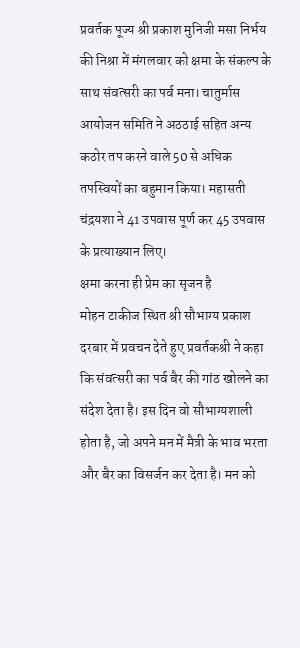प्रवर्तक पूज्य श्री प्रकाश मुनिजी मसा निर्भय की निश्रा में मंगलवार को क्षमा के संकल्प के साथ संवत्सरी का पर्व मना। चातुर्मास आयोजन समिति ने अठठाई सहित अन्य कठोर तप करने वाले 50 से अधिक तपस्वियों का बहुमान किया। महासती चंद्रयशा ने 41 उपवास पूर्ण कर 45 उपवास के प्रत्याख्यान लिए।
क्षमा करना ही प्रेम का सृजन है
मोहन टाकीज स्थित श्री सौभाग्य प्रकाश दरबार में प्रवचन देते हुए प्रवर्तकश्री ने कहा कि संवत्सरी का पर्व बैर की गांठ खोलने का संदेश देता है। इस दिन वो सौभाग्यशाली होता है, जो अपने मन में मैत्री के भाव भरता और बैर का विसर्जन कर देता है। मन को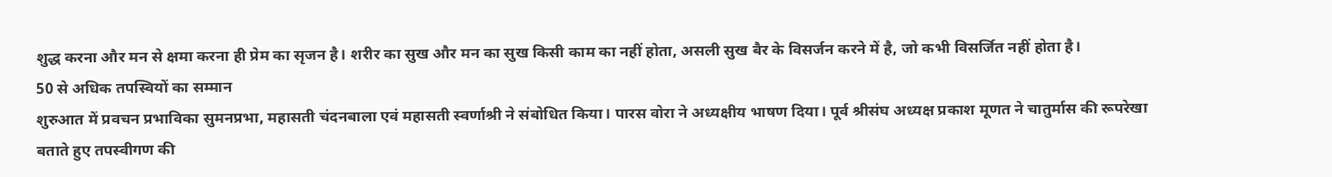शुद्ध करना और मन से क्षमा करना ही प्रेम का सृजन है। शरीर का सुख और मन का सुख किसी काम का नहीं होता, असली सुख बैर के विसर्जन करने में है, जो कभी विसर्जित नहीं होता है।
50 से अधिक तपस्वियों का सम्मान
शुरुआत में प्रवचन प्रभाविका सुमनप्रभा, महासती चंदनबाला एवं महासती स्वर्णाश्री ने संबोधित किया। पारस वोरा ने अध्यक्षीय भाषण दिया। पूर्व श्रीसंघ अध्यक्ष प्रकाश मूणत ने चातुर्मास की रूपरेखा बताते हुए तपस्वीगण की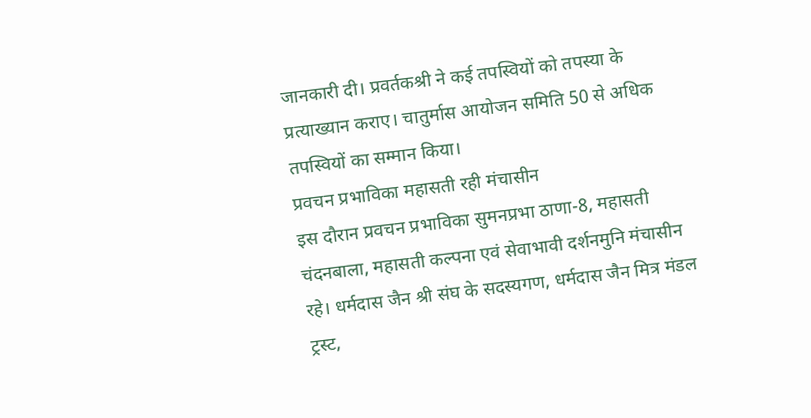जानकारी दी। प्रवर्तकश्री ने कई तपस्वियों को तपस्या के प्रत्याख्यान कराए। चातुर्मास आयोजन समिति 50 से अधिक तपस्वियों का सम्मान किया।
प्रवचन प्रभाविका महासती रही मंचासीन
इस दौरान प्रवचन प्रभाविका सुमनप्रभा ठाणा-8, महासती चंदनबाला, महासती कल्पना एवं सेवाभावी दर्शनमुनि मंचासीन रहे। धर्मदास जैन श्री संघ के सदस्यगण, धर्मदास जैन मित्र मंडल ट्रस्ट,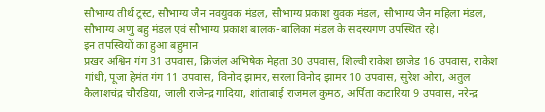सौभाग्य तीर्थ ट्रस्ट, सौभाग्य जैन नवयुवक मंडल, सौभाग्य प्रकाश युवक मंडल, सौभाग्य जैन महिला मंडल, सौभाग्य अणु बहु मंडल एवं सौभाग्य प्रकाश बालक-बालिका मंडल के सदस्यगण उपस्थित रहे।
इन तपस्वियों का हुआ बहुमान
प्रखर अश्विन गंग 31 उपवास, क्रिजंल अभिषेक मेहता 30 उपवास, शिल्वी राकेश छाजेड 16 उपवास, राकेश गांधी, पूजा हेमंत गंग 11 उपवास, विनोद झामर, सरला विनोद झामर 10 उपवास, सुरेश ओरा, अतुल कैलाशचंद्र चौरडिया, जाली राजेन्द्र गादिया, शांताबाई राजमल कुमठ, अर्पिता कटारिया 9 उपवास, नरेन्द्र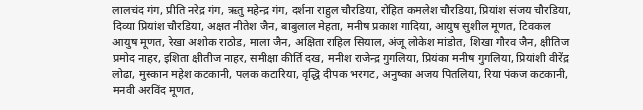लालचंद गंग, प्रीति नरेद्र गंग, ऋतु महेन्द्र गंग, दर्शना राहुल चौरडिया, रोहित कमलेश चौरडिया, प्रियांश संजय चौरडिया, दिव्या प्रियांश चौरडिया, अक्षत नीतेश जैन, बाबुलाल मेहता, मनीष प्रकाश गादिया, आयुष सुशील मूणत, टिवकल आयुष मूणत, रेखा अशोक राठोड, माला जैन, अक्षिता राहिल सियाल, अंजू लोकेश मांडोत, शिखा गौरव जैन, क्षीतिज प्रमोद नाहर, इशिता क्षीतीज नाहर, समीक्षा कीर्ति दख, मनीश राजेन्द्र गुगलिया, प्रियंका मनीष गुगलिया, प्रियांशी वीरेंद्र लोढा, मुस्कान महेश कटकानी, पलक कटारिया, वृद्धि दीपक भरगट, अनुष्का अजय पितलिया, रिया पंकज कटकानी, मनवी अरविंद मूणत,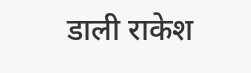डाली राकेश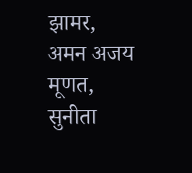झामर, अमन अजय मूणत, सुनीता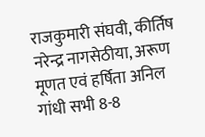राजकुमारी संघवी, कीर्तिष नरेन्द्र नागसेठीया, अरूण मूणत एवं हर्षिता अनिल गांधी सभी 8-8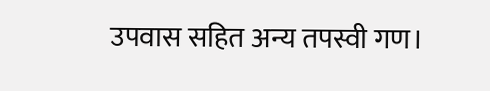उपवास सहित अन्य तपस्वी गण।